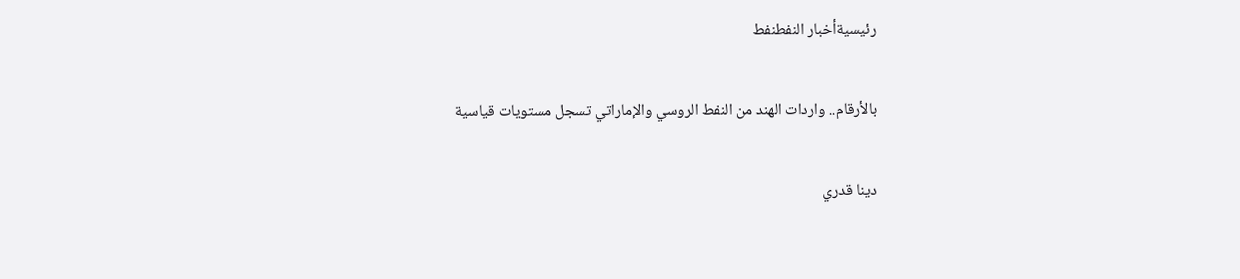رئيسيةأخبار النفطنفط

بالأرقام.. واردات الهند من النفط الروسي والإماراتي تسجل مستويات قياسية

دينا قدري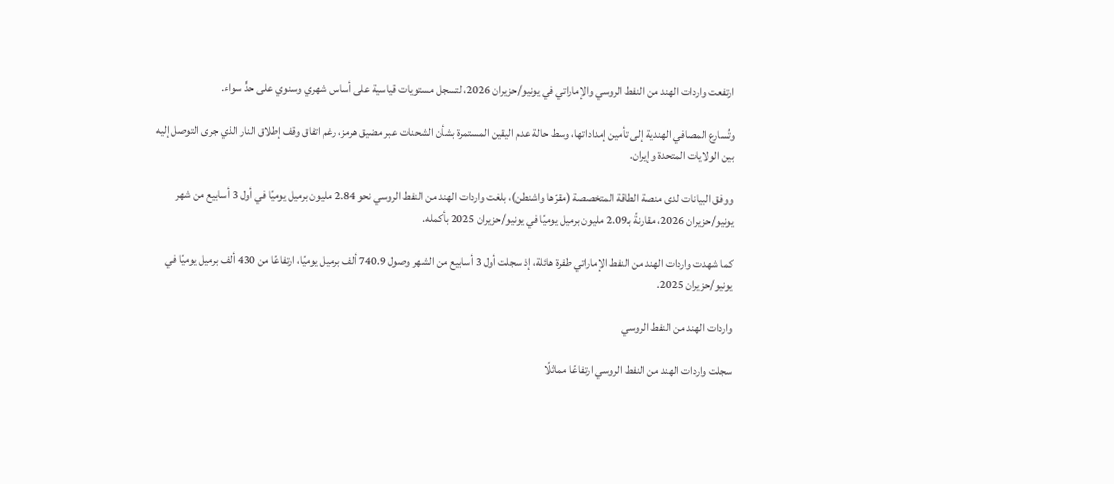ارتفعت واردات الهند من النفط الروسي والإماراتي في يونيو/حزيران 2026، لتسجل مستويات قياسية على أساس شهري وسنوي على حدٍّ سواء.

وتُسارع المصافي الهندية إلى تأمين إمداداتها، وسط حالة عدم اليقين المستمرة بشأن الشحنات عبر مضيق هرمز، رغم اتفاق وقف إطلاق النار الذي جرى التوصل إليه بين الولايات المتحدة وإيران.

ووفق البيانات لدى منصة الطاقة المتخصصة (مقرّها واشنطن)، بلغت واردات الهند من النفط الروسي نحو 2.84 مليون برميل يوميًا في أول 3 أسابيع من شهر يونيو/حزيران 2026، مقارنةً بـ2.09 مليون برميل يوميًا في يونيو/حزيران 2025 بأكمله.

كما شهدت واردات الهند من النفط الإماراتي طفرة هائلة، إذ سجلت أول 3 أسابيع من الشهر وصول 740.9 ألف برميل يوميًا، ارتفاعًا من 430 ألف برميل يوميًا في يونيو/حزيران 2025.

واردات الهند من النفط الروسي

سجلت واردات الهند من النفط الروسي ارتفاعًا مماثلًا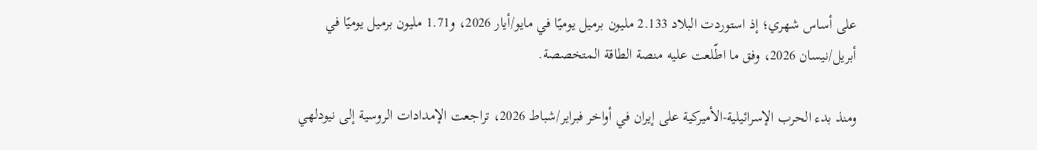على أساس شهري؛ إذ استوردت البلاد 2.133 مليون برميل يوميًا في مايو/أيار 2026، و1.71 مليون برميل يوميًا في أبريل/نيسان 2026، وفق ما اطّلعت عليه منصة الطاقة المتخصصة.

ومنذ بدء الحرب الإسرائيلية-الأميركية على إيران في أواخر فبراير/شباط 2026، تراجعت الإمدادات الروسية إلى نيودلهي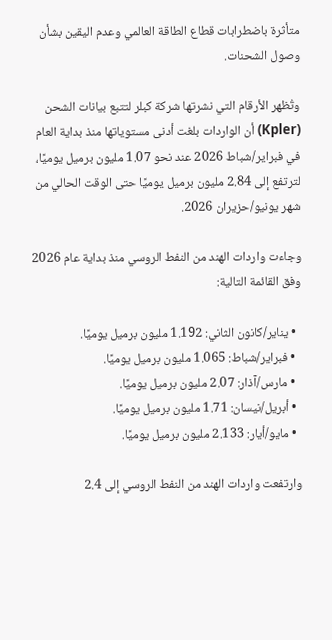متأثرة باضطرابات قطاع الطاقة العالمي وعدم اليقين بشأن وصول الشحنات.

وتُظهر الأرقام التي نشرتها شركة كبلر لتتبع بيانات الشحن (Kpler) أن الواردات بلغت أدنى مستوياتها منذ بداية العام في فبراير/شباط 2026 عند نحو 1.07 مليون برميل يوميًا، لترتفع إلى 2.84 مليون برميل يوميًا حتى الوقت الحالي من شهر يونيو/حزيران 2026.

وجاءت واردات الهند من النفط الروسي منذ بداية عام 2026 وفق القائمة التالية:

  • يناير/كانون الثاني: 1.192 مليون برميل يوميًا.
  • فبراير/شباط: 1.065 مليون برميل يوميًا.
  • مارس/آذار: 2.07 مليون برميل يوميًا.
  • أبريل/نيسان: 1.71 مليون برميل يوميًا.
  • مايو/أيار: 2.133 مليون برميل يوميًا.

وارتفعت واردات الهند من النفط الروسي إلى 2.4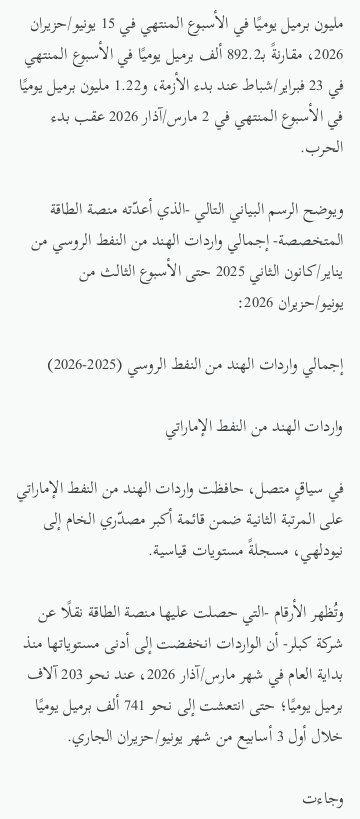مليون برميل يوميًا في الأسبوع المنتهي في 15 يونيو/حزيران 2026، مقارنةً بـ892.2 ألف برميل يوميًا في الأسبوع المنتهي في 23 فبراير/شباط عند بدء الأزمة، و1.22 مليون برميل يوميًا في الأسبوع المنتهي في 2 مارس/آذار 2026 عقب بدء الحرب.

ويوضح الرسم البياني التالي -الذي أعدّته منصة الطاقة المتخصصة- إجمالي واردات الهند من النفط الروسي من يناير/كانون الثاني 2025 حتى الأسبوع الثالث من يونيو/حزيران 2026:

إجمالي واردات الهند من النفط الروسي (2025-2026)

واردات الهند من النفط الإماراتي

في سياقٍ متصل، حافظت واردات الهند من النفط الإماراتي على المرتبة الثانية ضمن قائمة أكبر مصدّري الخام إلى نيودلهي، مسجلةً مستويات قياسية.

وتُظهر الأرقام -التي حصلت عليها منصة الطاقة نقلًا عن شركة كبلر- أن الواردات انخفضت إلى أدنى مستوياتها منذ بداية العام في شهر مارس/آذار 2026، عند نحو 203 آلاف برميل يوميًا؛ حتى انتعشت إلى نحو 741 ألف برميل يوميًا خلال أول 3 أسابيع من شهر يونيو/حزيران الجاري.

وجاءت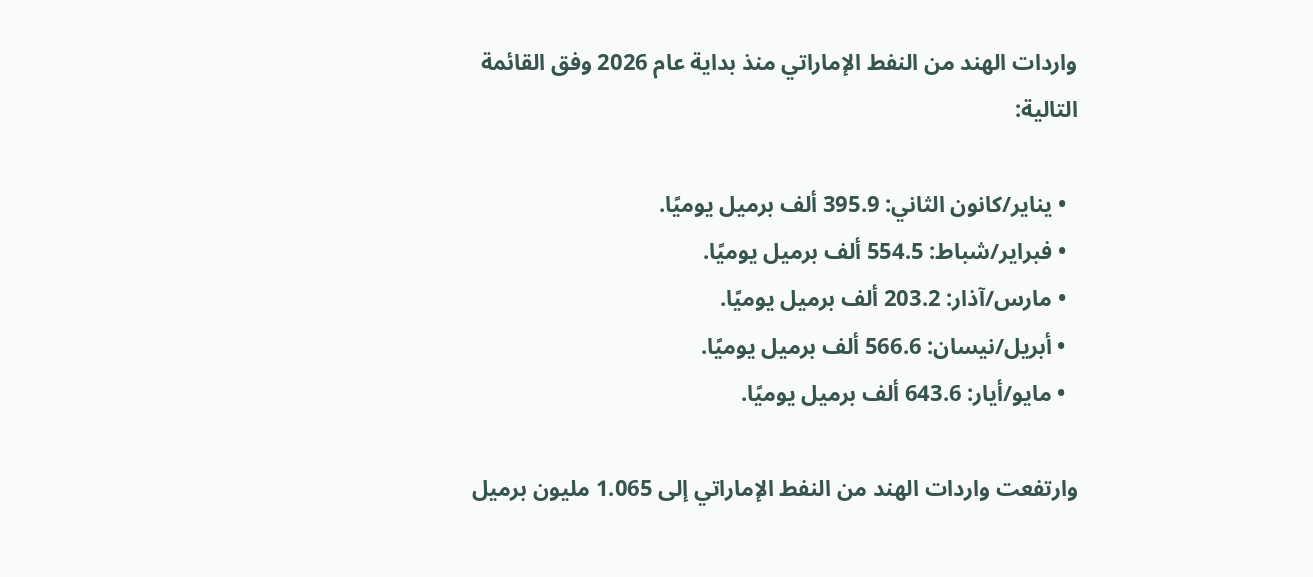واردات الهند من النفط الإماراتي منذ بداية عام 2026 وفق القائمة التالية:

  • يناير/كانون الثاني: 395.9 ألف برميل يوميًا.
  • فبراير/شباط: 554.5 ألف برميل يوميًا.
  • مارس/آذار: 203.2 ألف برميل يوميًا.
  • أبريل/نيسان: 566.6 ألف برميل يوميًا.
  • مايو/أيار: 643.6 ألف برميل يوميًا.

وارتفعت واردات الهند من النفط الإماراتي إلى 1.065 مليون برميل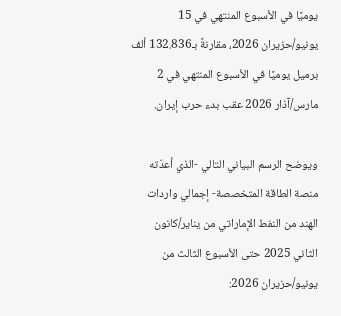يوميًا في الأسبوع المنتهي في 15 يونيو/حزيران 2026، مقارنةً بـ132.836 ألف برميل يوميًا في الأسبوع المنتهي في 2 مارس/آذار 2026 عقب بدء حرب إيران.

ويوضح الرسم البياني التالي -الذي أعدّته منصة الطاقة المتخصصة- إجمالي واردات الهند من النفط الإماراتي من يناير/كانون الثاني 2025 حتى الأسبوع الثالث من يونيو/حزيران 2026: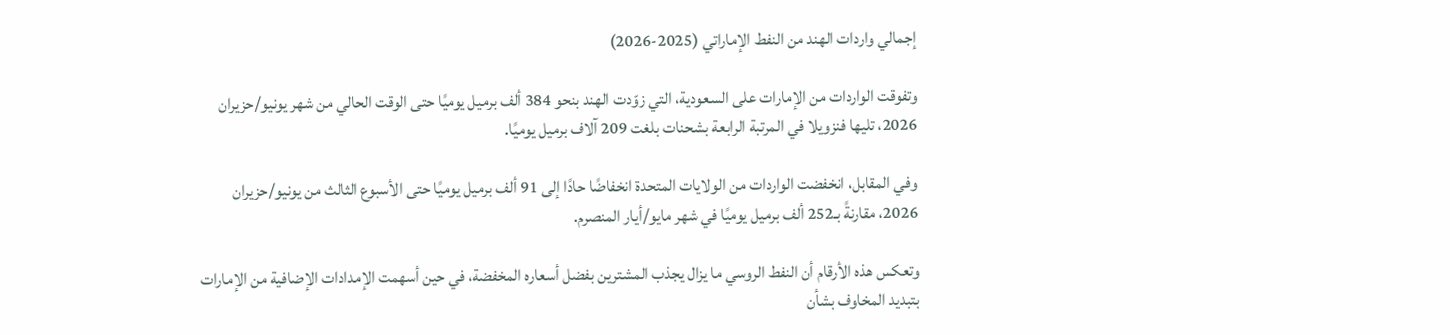إجمالي واردات الهند من النفط الإماراتي (2025-2026)

وتفوقت الواردات من الإمارات على السعودية، التي زوّدت الهند بنحو 384 ألف برميل يوميًا حتى الوقت الحالي من شهر يونيو/حزيران 2026، تليها فنزويلا في المرتبة الرابعة بشحنات بلغت 209 آلاف برميل يوميًا.

وفي المقابل، انخفضت الواردات من الولايات المتحدة انخفاضًا حادًا إلى 91 ألف برميل يوميًا حتى الأسبوع الثالث من يونيو/حزيران 2026، مقارنةً بـ252 ألف برميل يوميًا في شهر مايو/أيار المنصرم.

وتعكس هذه الأرقام أن النفط الروسي ما يزال يجذب المشترين بفضل أسعاره المخفضة، في حين أسهمت الإمدادات الإضافية من الإمارات بتبديد المخاوف بشأن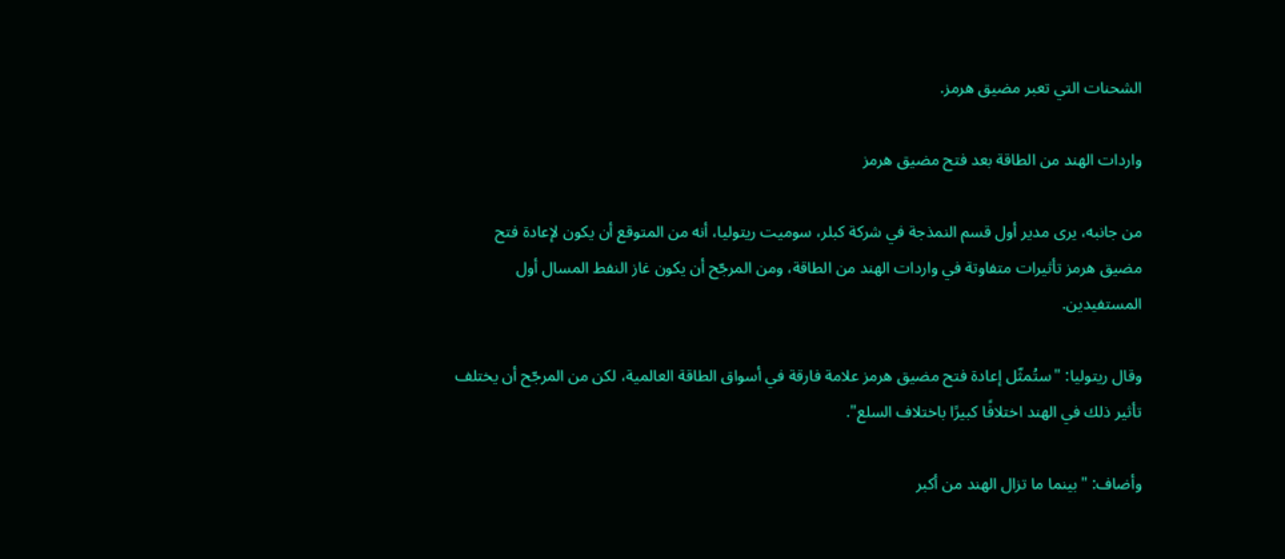الشحنات التي تعبر مضيق هرمز.

واردات الهند من الطاقة بعد فتح مضيق هرمز

من جانبه، يرى مدير أول قسم النمذجة في شركة كبلر، سوميت ريتوليا، أنه من المتوقع أن يكون لإعادة فتح مضيق هرمز تأثيرات متفاوتة في واردات الهند من الطاقة، ومن المرجّح أن يكون غاز النفط المسال أول المستفيدين.

وقال ريتوليا: "ستُمثّل إعادة فتح مضيق هرمز علامة فارقة في أسواق الطاقة العالمية، لكن من المرجّح أن يختلف تأثير ذلك في الهند اختلافًا كبيرًا باختلاف السلع".

وأضاف: "بينما ما تزال الهند من أكبر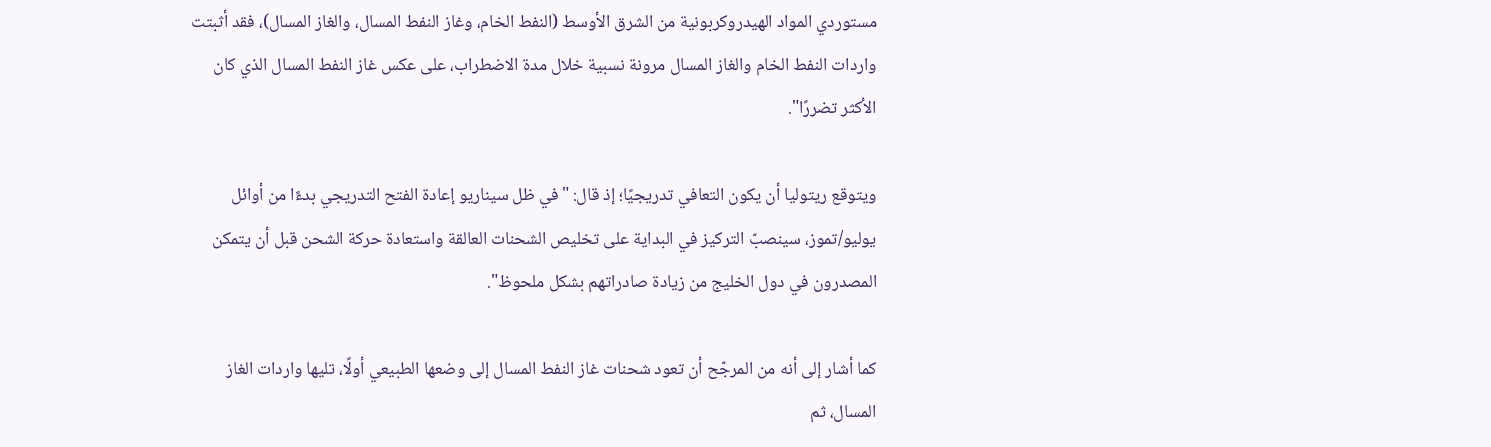مستوردي المواد الهيدروكربونية من الشرق الأوسط (النفط الخام، وغاز النفط المسال، والغاز المسال)، فقد أثبتت واردات النفط الخام والغاز المسال مرونة نسبية خلال مدة الاضطراب، على عكس غاز النفط المسال الذي كان الأكثر تضررًا".

ويتوقع ريتوليا أن يكون التعافي تدريجيًا؛ إذ قال: "في ظل سيناريو إعادة الفتح التدريجي بدءًا من أوائل يوليو/تموز، سينصبّ التركيز في البداية على تخليص الشحنات العالقة واستعادة حركة الشحن قبل أن يتمكن المصدرون في دول الخليج من زيادة صادراتهم بشكل ملحوظ".

كما أشار إلى أنه من المرجّح أن تعود شحنات غاز النفط المسال إلى وضعها الطبيعي أولًا، تليها واردات الغاز المسال، ثم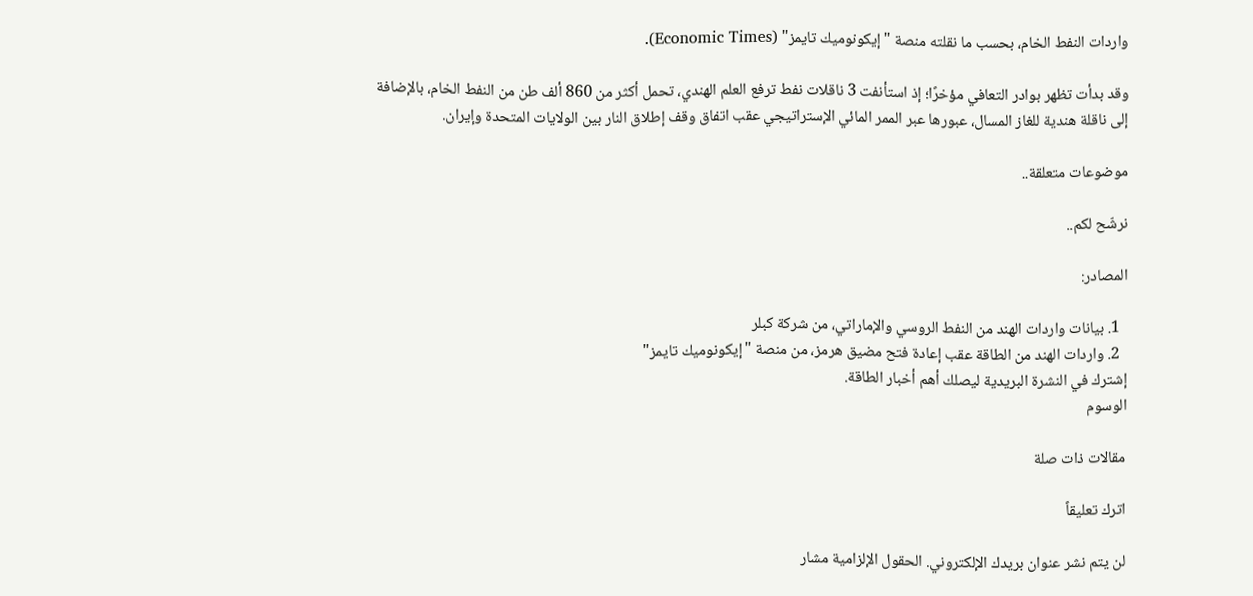واردات النفط الخام، بحسب ما نقلته منصة "إيكونوميك تايمز" (Economic Times).

وقد بدأت تظهر بوادر التعافي مؤخرًا؛ إذ استأنفت 3 ناقلات نفط ترفع العلم الهندي، تحمل أكثر من 860 ألف طن من النفط الخام، بالإضافة إلى ناقلة هندية للغاز المسال، عبورها عبر الممر المائي الإستراتيجي عقب اتفاق وقف إطلاق النار بين الولايات المتحدة وإيران.

موضوعات متعلقة..

نرشّح لكم..

المصادر:

  1. بيانات واردات الهند من النفط الروسي والإماراتي، من شركة كبلر
  2. واردات الهند من الطاقة عقب إعادة فتح مضيق هرمز، من منصة "إيكونوميك تايمز"
إشترك في النشرة البريدية ليصلك أهم أخبار الطاقة.
الوسوم

مقالات ذات صلة

اترك تعليقاً

لن يتم نشر عنوان بريدك الإلكتروني. الحقول الإلزامية مشار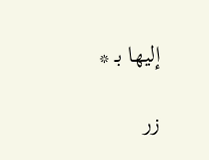إليها بـ *

زر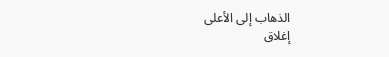الذهاب إلى الأعلى
إغلاق